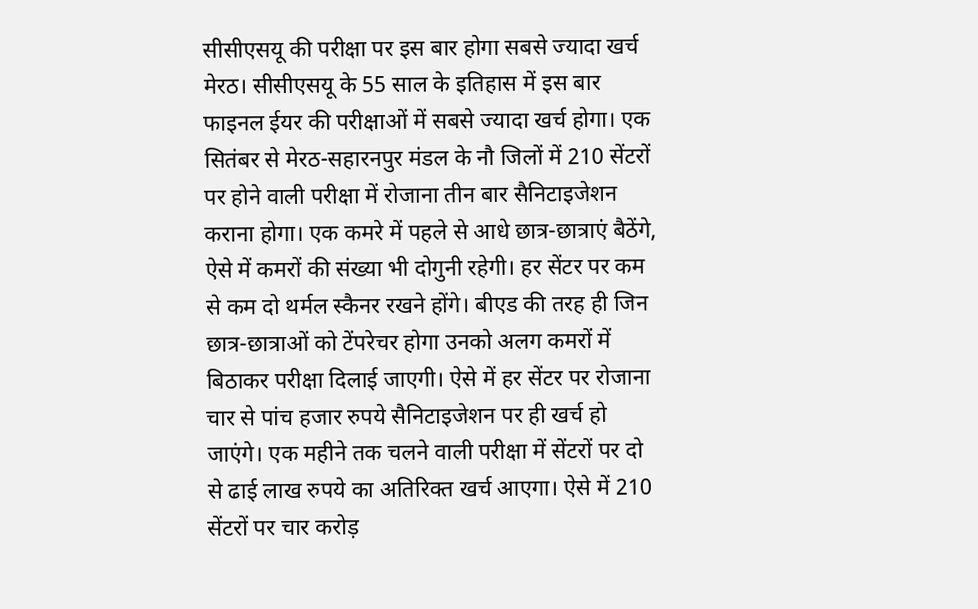सीसीएसयू की परीक्षा पर इस बार होगा सबसे ज्यादा खर्च
मेरठ। सीसीएसयू के 55 साल के इतिहास में इस बार फाइनल ईयर की परीक्षाओं में सबसे ज्यादा खर्च होगा। एक सितंबर से मेरठ-सहारनपुर मंडल के नौ जिलों में 210 सेंटरों पर होने वाली परीक्षा में रोजाना तीन बार सैनिटाइजेशन कराना होगा। एक कमरे में पहले से आधे छात्र-छात्राएं बैठेंगे, ऐसे में कमरों की संख्या भी दोगुनी रहेगी। हर सेंटर पर कम से कम दो थर्मल स्कैनर रखने होंगे। बीएड की तरह ही जिन छात्र-छात्राओं को टेंपरेचर होगा उनको अलग कमरों में बिठाकर परीक्षा दिलाई जाएगी। ऐसे में हर सेंटर पर रोजाना चार से पांच हजार रुपये सैनिटाइजेशन पर ही खर्च हो जाएंगे। एक महीने तक चलने वाली परीक्षा में सेंटरों पर दो से ढाई लाख रुपये का अतिरिक्त खर्च आएगा। ऐसे में 210 सेंटरों पर चार करोड़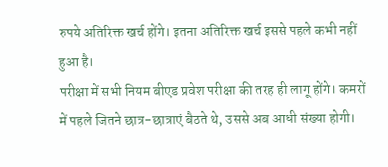रुपये अतिरिक्त खर्च होंगे। इतना अतिरिक्त खर्च इससे पहले कभी नहीं हुआ है।
परीक्षा में सभी नियम बीएड प्रवेश परीक्षा की तरह ही लागू होंगे। कमरों में पहले जितने छात्र-छात्राएं बैठते थे, उससे अब आधी संख्या होगी।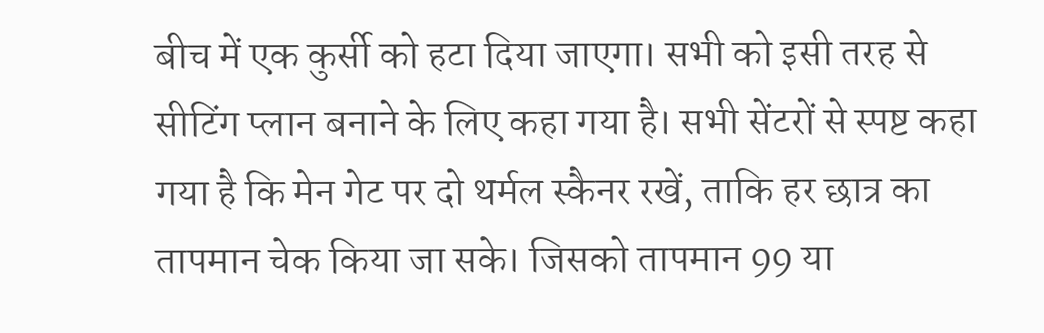बीच में एक कुर्सी को हटा दिया जाएगा। सभी को इसी तरह से सीटिंग प्लान बनाने के लिए कहा गया है। सभी सेंटरों से स्पष्ट कहा गया है कि मेन गेट पर दो थर्मल स्कैनर रखें, ताकि हर छात्र का तापमान चेक किया जा सके। जिसको तापमान 99 या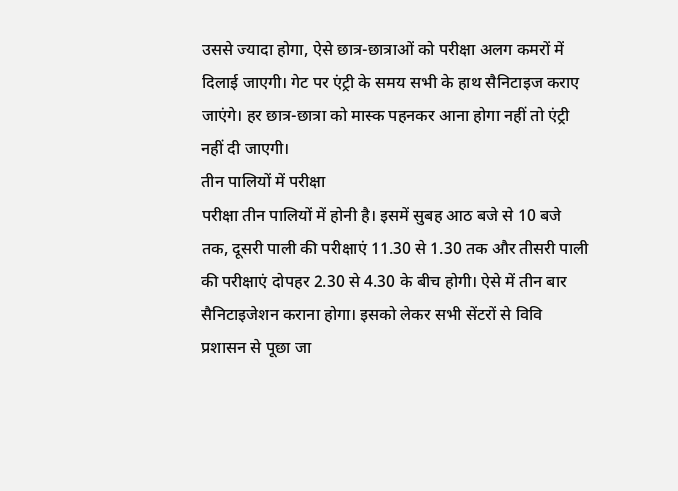उससे ज्यादा होगा, ऐसे छात्र-छात्राओं को परीक्षा अलग कमरों में दिलाई जाएगी। गेट पर एंट्री के समय सभी के हाथ सैनिटाइज कराए जाएंगे। हर छात्र-छात्रा को मास्क पहनकर आना होगा नहीं तो एंट्री नहीं दी जाएगी।
तीन पालियों में परीक्षा
परीक्षा तीन पालियों में होनी है। इसमें सुबह आठ बजे से 10 बजे तक, दूसरी पाली की परीक्षाएं 11.30 से 1.30 तक और तीसरी पाली की परीक्षाएं दोपहर 2.30 से 4.30 के बीच होगी। ऐसे में तीन बार सैनिटाइजेशन कराना होगा। इसको लेकर सभी सेंटरों से विवि प्रशासन से पूछा जा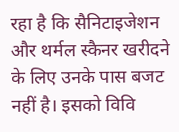रहा है कि सैनिटाइजेशन और थर्मल स्कैनर खरीदने के लिए उनके पास बजट नहीं है। इसको विवि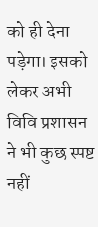को ही देना पड़ेगा। इसको लेकर अभी विवि प्रशासन ने भी कुछ स्पष्ट नहीं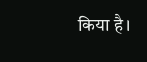किया है।